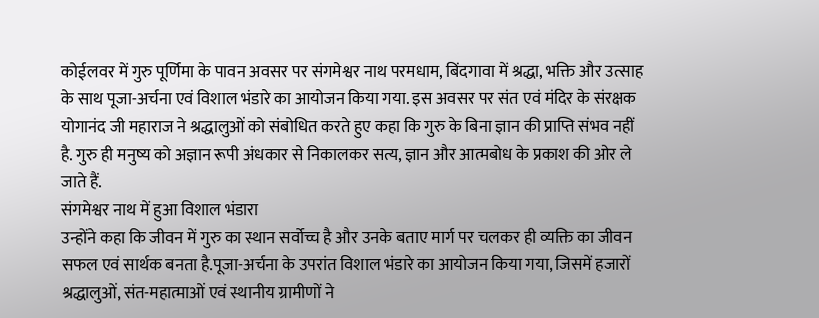कोईलवर में गुरु पूर्णिमा के पावन अवसर पर संगमेश्वर नाथ परमधाम, बिंदगावा में श्रद्धा, भक्ति और उत्साह के साथ पूजा-अर्चना एवं विशाल भंडारे का आयोजन किया गया. इस अवसर पर संत एवं मंदिर के संरक्षक योगानंद जी महाराज ने श्रद्धालुओं को संबोधित करते हुए कहा कि गुरु के बिना ज्ञान की प्राप्ति संभव नहीं है. गुरु ही मनुष्य को अज्ञान रूपी अंधकार से निकालकर सत्य, ज्ञान और आत्मबोध के प्रकाश की ओर ले जाते हैं.
संगमेश्वर नाथ में हुआ विशाल भंडारा
उन्होंने कहा कि जीवन में गुरु का स्थान सर्वोच्च है और उनके बताए मार्ग पर चलकर ही व्यक्ति का जीवन सफल एवं सार्थक बनता है.पूजा-अर्चना के उपरांत विशाल भंडारे का आयोजन किया गया, जिसमें हजारों श्रद्धालुओं, संत-महात्माओं एवं स्थानीय ग्रामीणों ने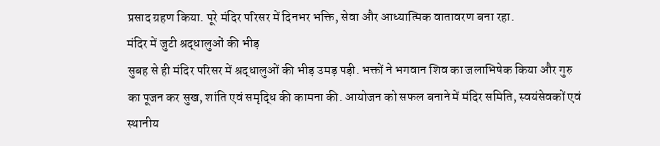प्रसाद ग्रहण किया. पूरे मंदिर परिसर में दिनभर भक्ति, सेवा और आध्यात्मिक वातावरण बना रहा.
मंदिर में जुटी श्रद्धालुओं की भीड़
सुबह से ही मंदिर परिसर में श्रद्धालुओं की भीड़ उमड़ पड़ी. भक्तों ने भगवान शिव का जलाभिषेक किया और गुरु का पूजन कर सुख, शांति एवं समृद्धि की कामना की. आयोजन को सफल बनाने में मंदिर समिति, स्वयंसेवकों एवं स्थानीय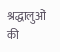श्रद्धालुओं की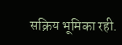सक्रिय भूमिका रही.